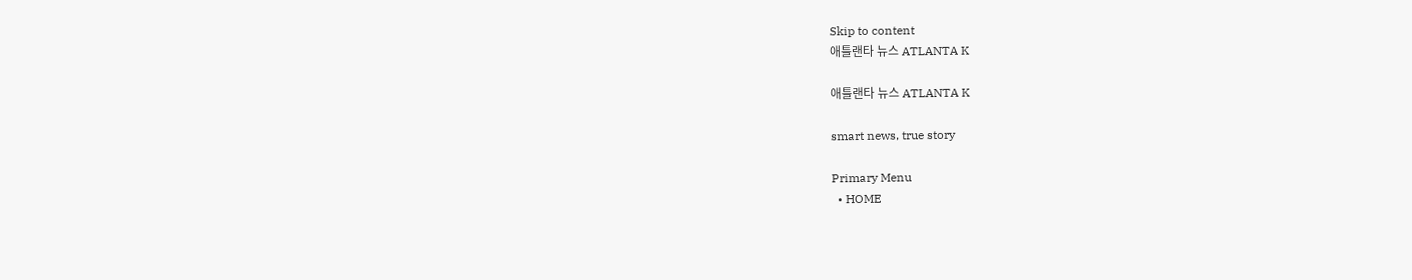Skip to content
애틀랜타 뉴스 ATLANTA K

애틀랜타 뉴스 ATLANTA K

smart news, true story

Primary Menu
  • HOME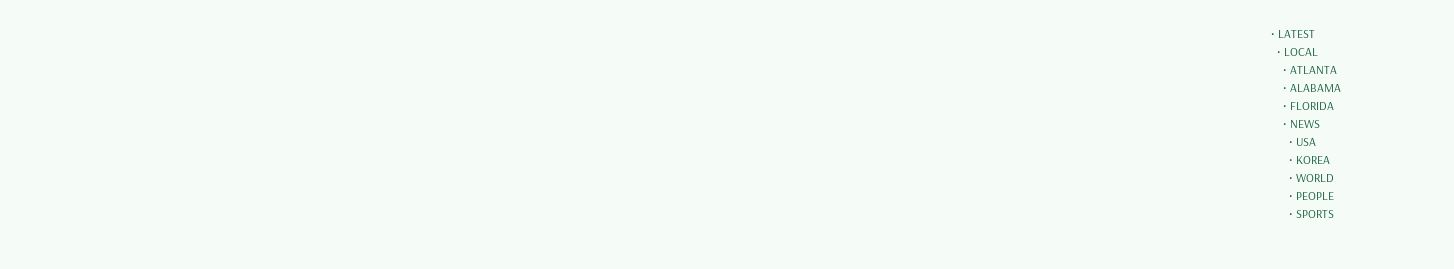• LATEST
  • LOCAL
    • ATLANTA
    • ALABAMA
    • FLORIDA
    • NEWS
      • USA
      • KOREA
      • WORLD
      • PEOPLE
      • SPORTS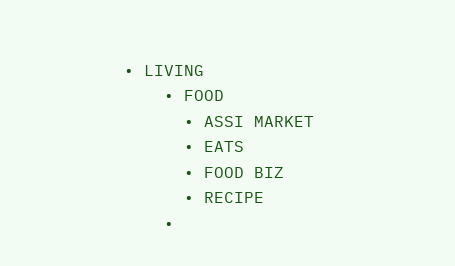• LIVING
    • FOOD
      • ASSI MARKET
      • EATS
      • FOOD BIZ
      • RECIPE
    •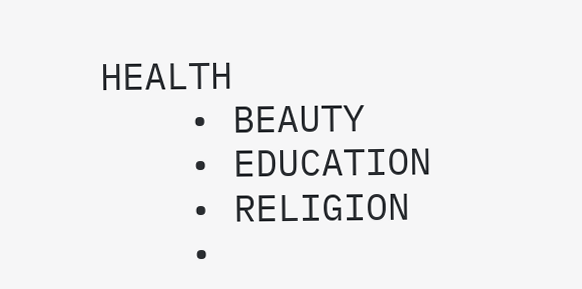HEALTH
    • BEAUTY
    • EDUCATION
    • RELIGION
    •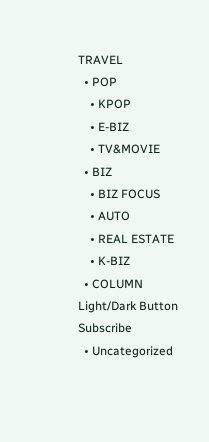TRAVEL
  • POP
    • KPOP
    • E-BIZ
    • TV&MOVIE
  • BIZ
    • BIZ FOCUS
    • AUTO
    • REAL ESTATE
    • K-BIZ
  • COLUMN
Light/Dark Button
Subscribe
  • Uncategorized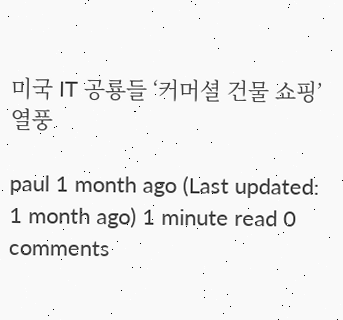미국 IT 공룡들 ‘커머셜 건물 쇼핑’ 열풍

paul 1 month ago (Last updated: 1 month ago) 1 minute read 0 comments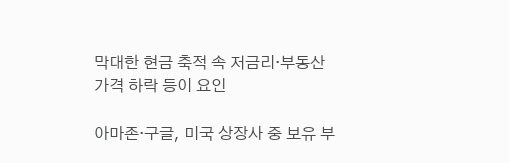막대한 현금 축적 속 저금리·부동산 가격 하락 등이 요인

아마존·구글, 미국 상장사 중 보유 부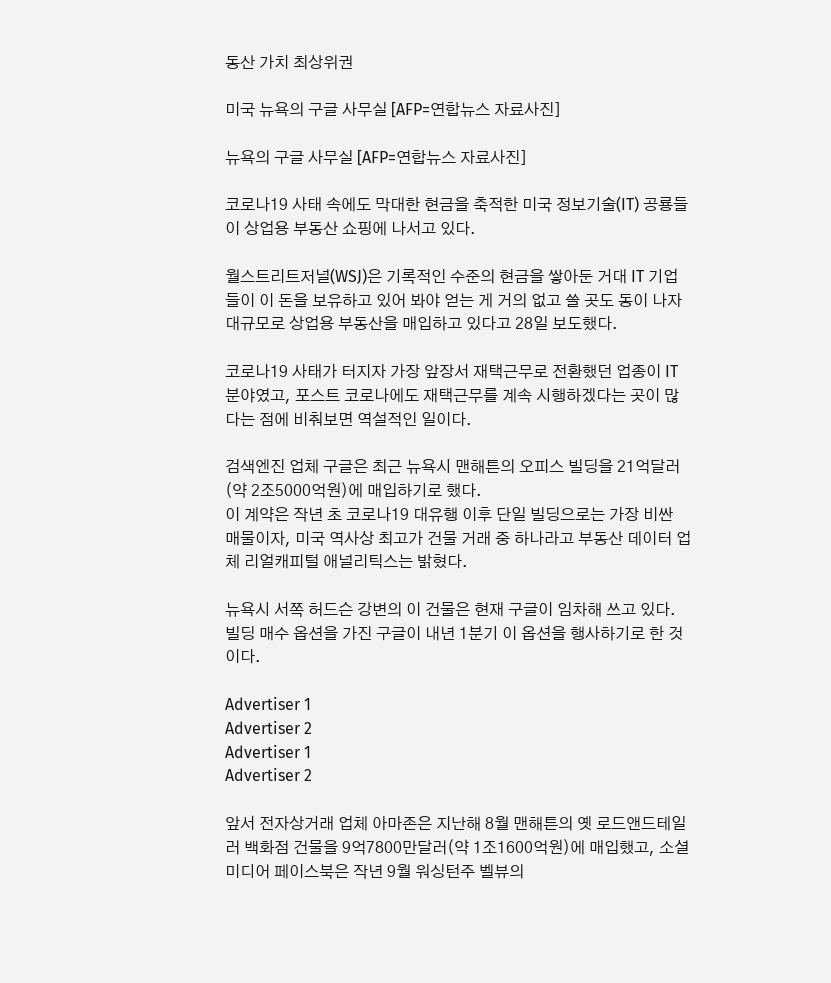동산 가치 최상위권

미국 뉴욕의 구글 사무실 [AFP=연합뉴스 자료사진]

뉴욕의 구글 사무실 [AFP=연합뉴스 자료사진]

코로나19 사태 속에도 막대한 현금을 축적한 미국 정보기술(IT) 공룡들이 상업용 부동산 쇼핑에 나서고 있다.

월스트리트저널(WSJ)은 기록적인 수준의 현금을 쌓아둔 거대 IT 기업들이 이 돈을 보유하고 있어 봐야 얻는 게 거의 없고 쓸 곳도 동이 나자 대규모로 상업용 부동산을 매입하고 있다고 28일 보도했다.

코로나19 사태가 터지자 가장 앞장서 재택근무로 전환했던 업종이 IT 분야였고, 포스트 코로나에도 재택근무를 계속 시행하겠다는 곳이 많다는 점에 비춰보면 역설적인 일이다.

검색엔진 업체 구글은 최근 뉴욕시 맨해튼의 오피스 빌딩을 21억달러(약 2조5000억원)에 매입하기로 했다.
이 계약은 작년 초 코로나19 대유행 이후 단일 빌딩으로는 가장 비싼 매물이자, 미국 역사상 최고가 건물 거래 중 하나라고 부동산 데이터 업체 리얼캐피털 애널리틱스는 밝혔다.

뉴욕시 서쪽 허드슨 강변의 이 건물은 현재 구글이 임차해 쓰고 있다. 빌딩 매수 옵션을 가진 구글이 내년 1분기 이 옵션을 행사하기로 한 것이다.

Advertiser 1
Advertiser 2
Advertiser 1
Advertiser 2

앞서 전자상거래 업체 아마존은 지난해 8월 맨해튼의 옛 로드앤드테일러 백화점 건물을 9억7800만달러(약 1조1600억원)에 매입했고, 소셜미디어 페이스북은 작년 9월 워싱턴주 벨뷰의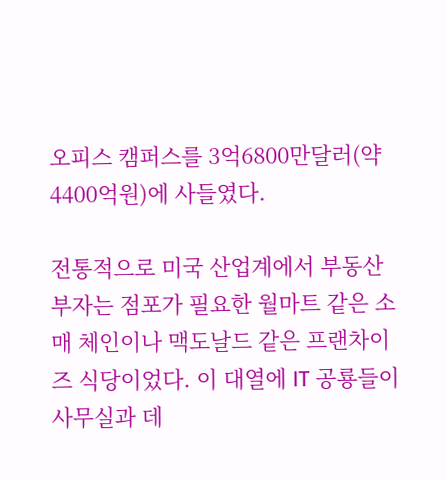오피스 캠퍼스를 3억6800만달러(약 4400억원)에 사들였다.

전통적으로 미국 산업계에서 부동산 부자는 점포가 필요한 월마트 같은 소매 체인이나 맥도날드 같은 프랜차이즈 식당이었다. 이 대열에 IT 공룡들이 사무실과 데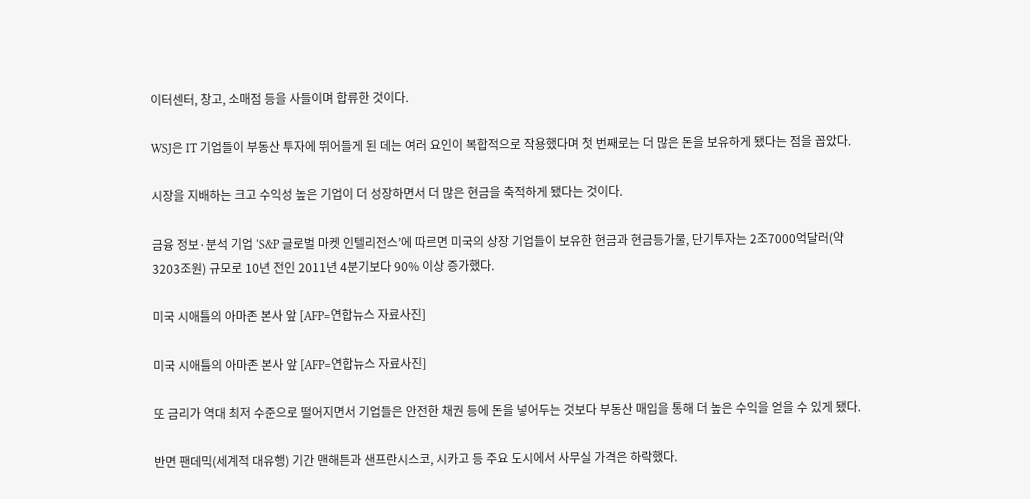이터센터, 창고, 소매점 등을 사들이며 합류한 것이다.

WSJ은 IT 기업들이 부동산 투자에 뛰어들게 된 데는 여러 요인이 복합적으로 작용했다며 첫 번째로는 더 많은 돈을 보유하게 됐다는 점을 꼽았다.

시장을 지배하는 크고 수익성 높은 기업이 더 성장하면서 더 많은 현금을 축적하게 됐다는 것이다.

금융 정보·분석 기업 ‘S&P 글로벌 마켓 인텔리전스’에 따르면 미국의 상장 기업들이 보유한 현금과 현금등가물, 단기투자는 2조7000억달러(약 3203조원) 규모로 10년 전인 2011년 4분기보다 90% 이상 증가했다.

미국 시애틀의 아마존 본사 앞 [AFP=연합뉴스 자료사진]

미국 시애틀의 아마존 본사 앞 [AFP=연합뉴스 자료사진]

또 금리가 역대 최저 수준으로 떨어지면서 기업들은 안전한 채권 등에 돈을 넣어두는 것보다 부동산 매입을 통해 더 높은 수익을 얻을 수 있게 됐다.

반면 팬데믹(세계적 대유행) 기간 맨해튼과 샌프란시스코, 시카고 등 주요 도시에서 사무실 가격은 하락했다.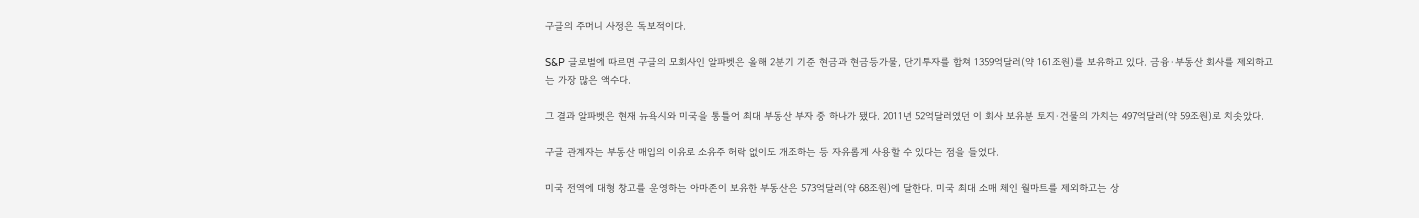구글의 주머니 사정은 독보적이다.

S&P 글로벌에 따르면 구글의 모회사인 알파벳은 올해 2분기 기준 현금과 현금등가물, 단기투자를 합쳐 1359억달러(약 161조원)를 보유하고 있다. 금융·부동산 회사를 제외하고는 가장 많은 액수다.

그 결과 알파벳은 현재 뉴욕시와 미국을 통틀어 최대 부동산 부자 중 하나가 됐다. 2011년 52억달러였던 이 회사 보유분 토지·건물의 가치는 497억달러(약 59조원)로 치솟았다.

구글 관계자는 부동산 매입의 이유로 소유주 허락 없이도 개조하는 등 자유롭게 사용할 수 있다는 점을 들었다.

미국 전역에 대형 창고를 운영하는 아마존이 보유한 부동산은 573억달러(약 68조원)에 달한다. 미국 최대 소매 체인 월마트를 제외하고는 상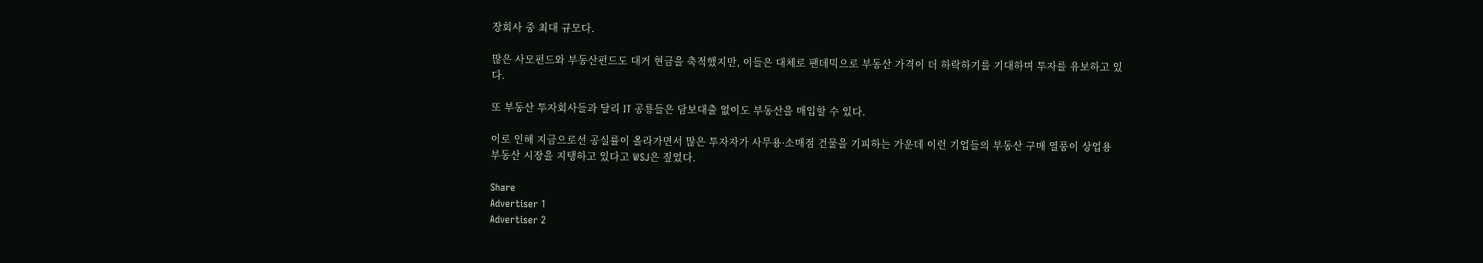장회사 중 최대 규모다.

많은 사모펀드와 부동산펀드도 대거 현금을 축적했지만, 이들은 대체로 팬데믹으로 부동산 가격이 더 하락하기를 기대하며 투자를 유보하고 있다.

또 부동산 투자회사들과 달리 IT 공룡들은 담보대출 없이도 부동산을 매입할 수 있다.

이로 인해 지금으로선 공실률이 올라가면서 많은 투자자가 사무용·소매점 건물을 기피하는 가운데 이런 기업들의 부동산 구매 열풍이 상업용 부동산 시장을 지탱하고 있다고 WSJ은 짚었다.

Share
Advertiser 1
Advertiser 2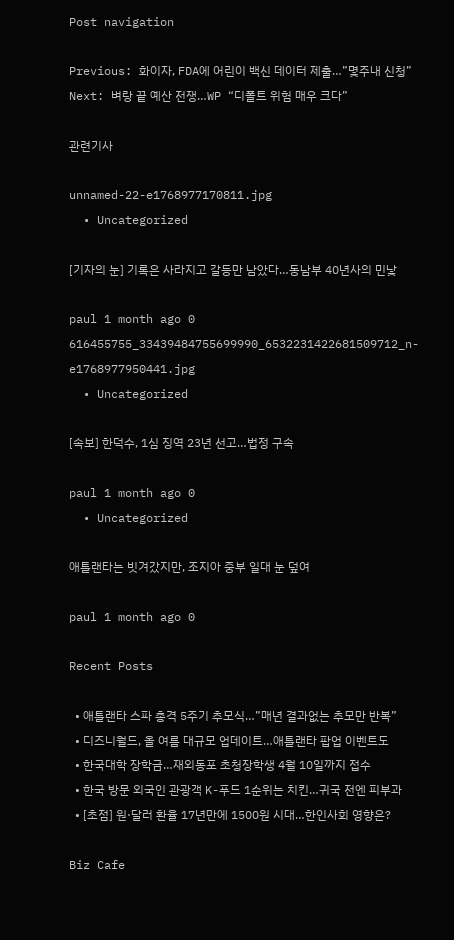Post navigation

Previous: 화이자, FDA에 어린이 백신 데이터 제출…”몇주내 신청”
Next: 벼랑 끝 예산 전쟁…WP “디폴트 위험 매우 크다”

관련기사

unnamed-22-e1768977170811.jpg
  • Uncategorized

[기자의 눈] 기록은 사라지고 갈등만 남았다…동남부 40년사의 민낯

paul 1 month ago 0
616455755_33439484755699990_6532231422681509712_n-e1768977950441.jpg
  • Uncategorized

[속보] 한덕수, 1심 징역 23년 선고…법정 구속

paul 1 month ago 0
  • Uncategorized

애틀랜타는 빗겨갔지만, 조지아 중부 일대 눈 덮여

paul 1 month ago 0

Recent Posts

  • 애틀랜타 스파 총격 5주기 추모식…”매년 결과없는 추모만 반복”
  • 디즈니월드, 올 여름 대규모 업데이트…애틀랜타 팝업 이벤트도
  • 한국대학 장학금…재외동포 초청장학생 4월 10일까지 접수
  • 한국 방문 외국인 관광객 K-푸드 1순위는 치킨…귀국 전엔 피부과
  • [초점] 원·달러 환율 17년만에 1500원 시대…한인사회 영향은?

Biz Cafe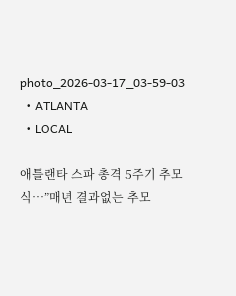photo_2026-03-17_03-59-03
  • ATLANTA
  • LOCAL

애틀랜타 스파 총격 5주기 추모식…”매년 결과없는 추모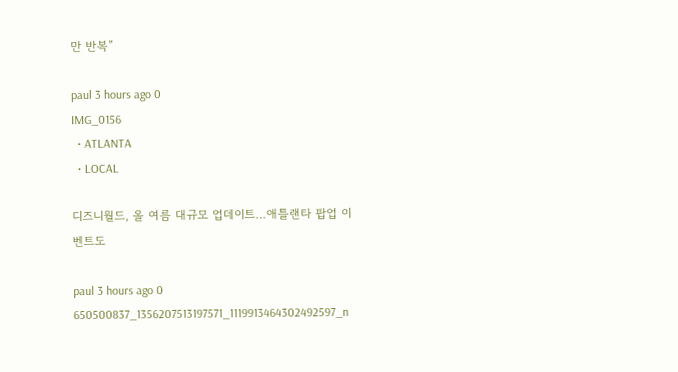만 반복”

paul 3 hours ago 0
IMG_0156
  • ATLANTA
  • LOCAL

디즈니월드, 올 여름 대규모 업데이트…애틀랜타 팝업 이벤트도

paul 3 hours ago 0
650500837_1356207513197571_1119913464302492597_n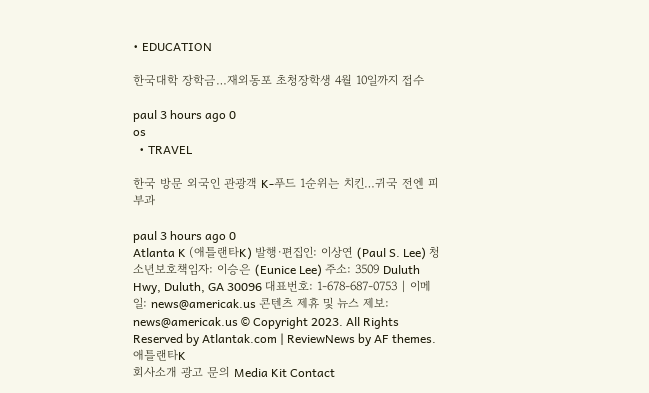• EDUCATION

한국대학 장학금…재외동포 초청장학생 4월 10일까지 접수

paul 3 hours ago 0
os
  • TRAVEL

한국 방문 외국인 관광객 K-푸드 1순위는 치킨…귀국 전엔 피부과

paul 3 hours ago 0
Atlanta K (애틀랜타K) 발행·편집인: 이상연 (Paul S. Lee) 청소년보호책임자: 이승은 (Eunice Lee) 주소: 3509 Duluth Hwy, Duluth, GA 30096 대표번호: 1-678-687-0753 | 이메일: news@americak.us 콘텐츠 제휴 및 뉴스 제보: news@americak.us © Copyright 2023. All Rights Reserved by Atlantak.com | ReviewNews by AF themes.
애틀랜타K
회사소개 광고 문의 Media Kit Contact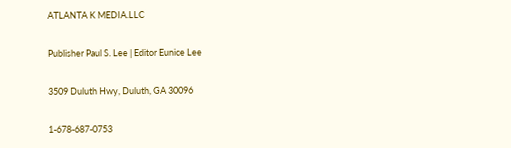ATLANTA K MEDIA.LLC

Publisher Paul S. Lee | Editor Eunice Lee

3509 Duluth Hwy, Duluth, GA 30096

1-678-687-0753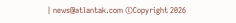| news@atlantak.com ©Copyright 2026